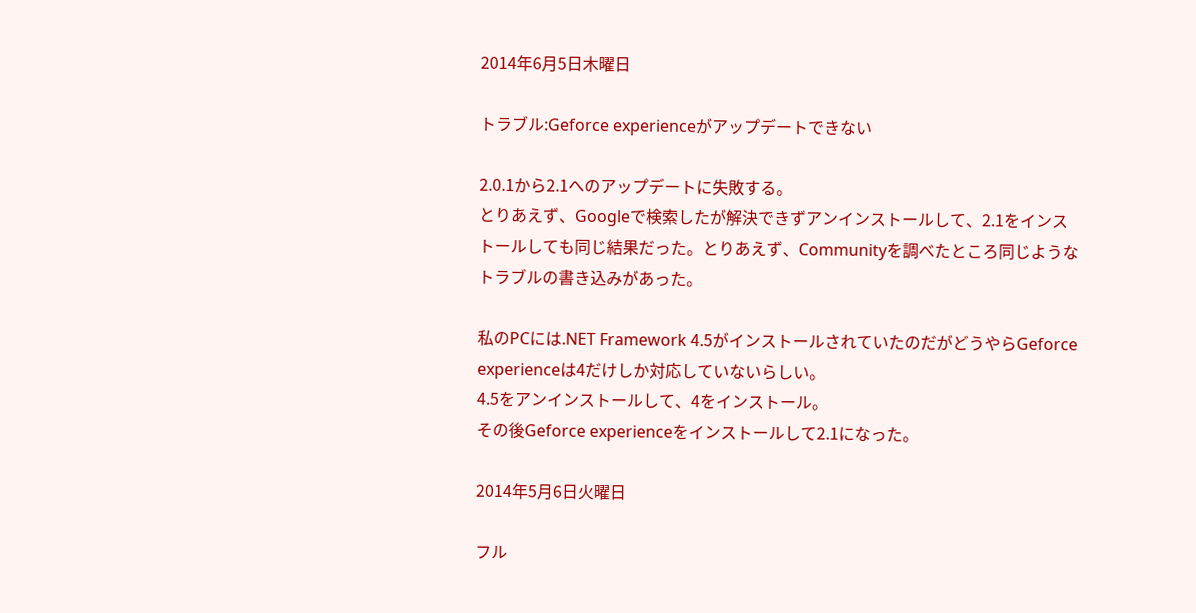2014年6月5日木曜日

トラブル:Geforce experienceがアップデートできない

2.0.1から2.1へのアップデートに失敗する。
とりあえず、Googleで検索したが解決できずアンインストールして、2.1をインストールしても同じ結果だった。とりあえず、Communityを調べたところ同じようなトラブルの書き込みがあった。

私のPCには.NET Framework 4.5がインストールされていたのだがどうやらGeforce experienceは4だけしか対応していないらしい。
4.5をアンインストールして、4をインストール。
その後Geforce experienceをインストールして2.1になった。

2014年5月6日火曜日

フル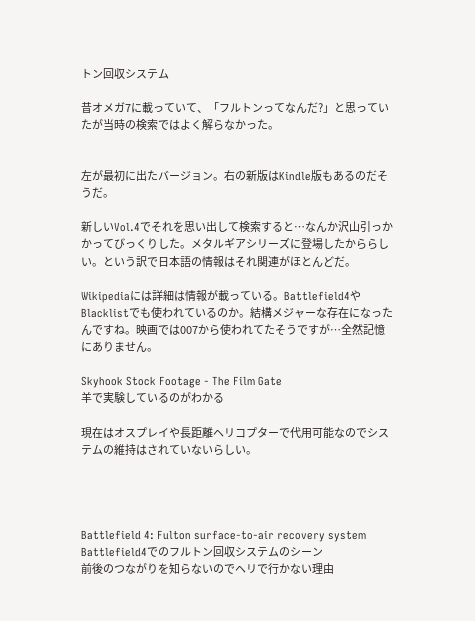トン回収システム

昔オメガ7に載っていて、「フルトンってなんだ?」と思っていたが当時の検索ではよく解らなかった。


左が最初に出たバージョン。右の新版はKindle版もあるのだそうだ。

新しいVol.4でそれを思い出して検索すると…なんか沢山引っかかってびっくりした。メタルギアシリーズに登場したかららしい。という訳で日本語の情報はそれ関連がほとんどだ。

Wikipediaには詳細は情報が載っている。Battlefield4やBlacklistでも使われているのか。結構メジャーな存在になったんですね。映画では007から使われてたそうですが…全然記憶にありません。

Skyhook Stock Footage - The Film Gate
羊で実験しているのがわかる

現在はオスプレイや長距離ヘリコプターで代用可能なのでシステムの維持はされていないらしい。




Battlefield 4: Fulton surface-to-air recovery system
Battlefield4でのフルトン回収システムのシーン
前後のつながりを知らないのでヘリで行かない理由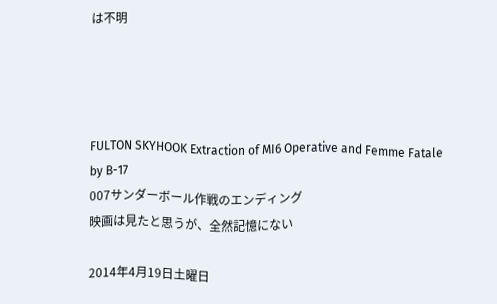は不明




FULTON SKYHOOK Extraction of MI6 Operative and Femme Fatale by B-17
007サンダーボール作戦のエンディング
映画は見たと思うが、全然記憶にない

2014年4月19日土曜日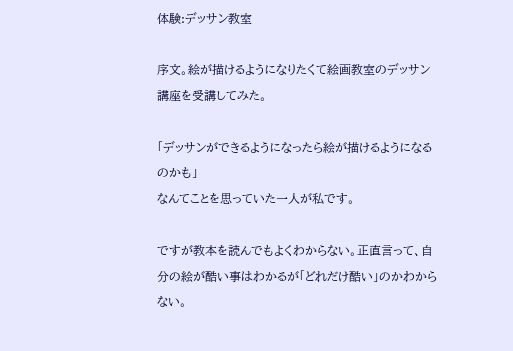体験:デッサン教室

序文。絵が描けるようになりたくて絵画教室のデッサン講座を受講してみた。

「デッサンができるようになったら絵が描けるようになるのかも」
なんてことを思っていた一人が私です。

ですが教本を読んでもよくわからない。正直言って、自分の絵が酷い事はわかるが「どれだけ酷い」のかわからない。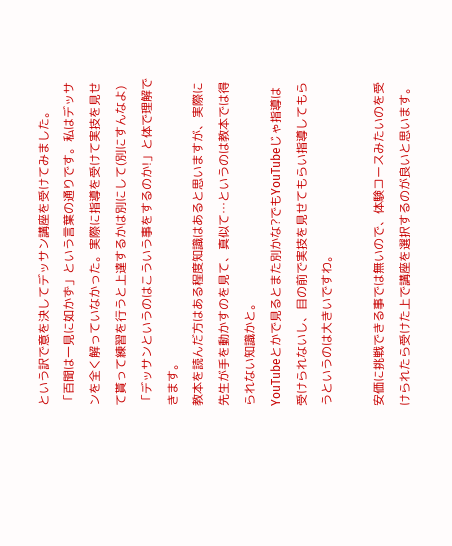という訳で意を決してデッサン講座を受けてみました。
「百聞は一見に如かず」という言葉の通りです。私はデッサンを全く解っていなかった。実際に指導を受けて実技を見せて貰って練習を行うと上達するかは別にして(別にすんなよ)「デッサンというのはこういう事をするのか!」と体で理解できます。
教本を読んだ方はある程度知識はあると思いますが、実際に先生が手を動かすのを見て、真似て…というのは教本では得られない知識かと。
YouTubeとかで見るとまた別かな?でもYouTubeじゃ指導は受けられないし、目の前で実技を見せてもらい指導してもらうというのは大きいですわ。

安価に挑戦できる事では無いので、体験コースみたいのを受けられたら受けた上で講座を選択するのが良いと思います。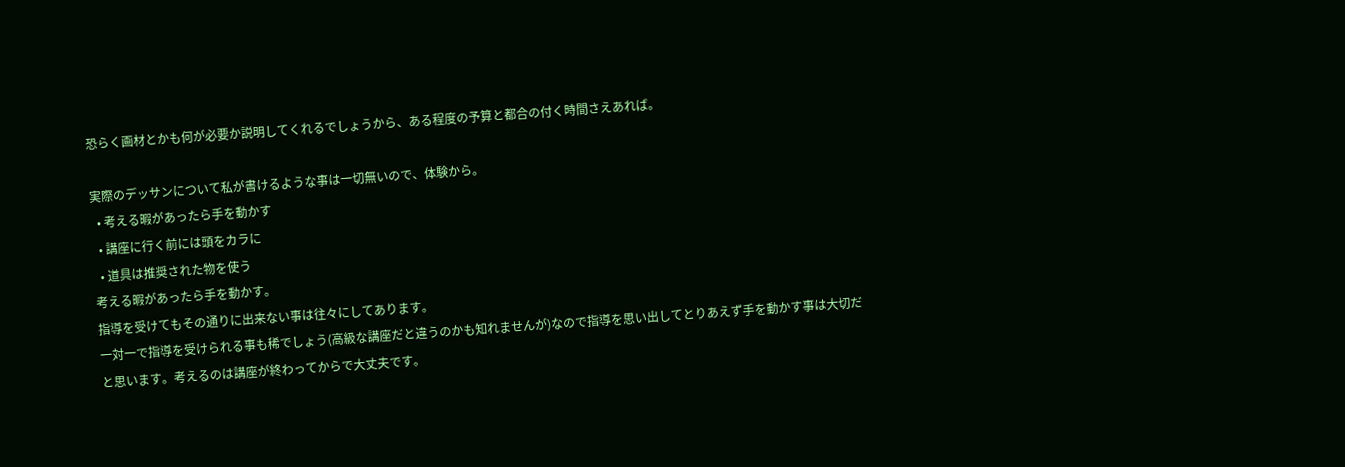恐らく画材とかも何が必要か説明してくれるでしょうから、ある程度の予算と都合の付く時間さえあれば。

実際のデッサンについて私が書けるような事は一切無いので、体験から。
  • 考える暇があったら手を動かす
  • 講座に行く前には頭をカラに
  • 道具は推奨された物を使う
考える暇があったら手を動かす。
指導を受けてもその通りに出来ない事は往々にしてあります。
一対一で指導を受けられる事も稀でしょう(高級な講座だと違うのかも知れませんが)なので指導を思い出してとりあえず手を動かす事は大切だと思います。考えるのは講座が終わってからで大丈夫です。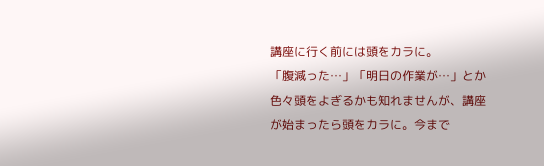講座に行く前には頭をカラに。
「腹減った…」「明日の作業が…」とか色々頭をよぎるかも知れませんが、講座が始まったら頭をカラに。今まで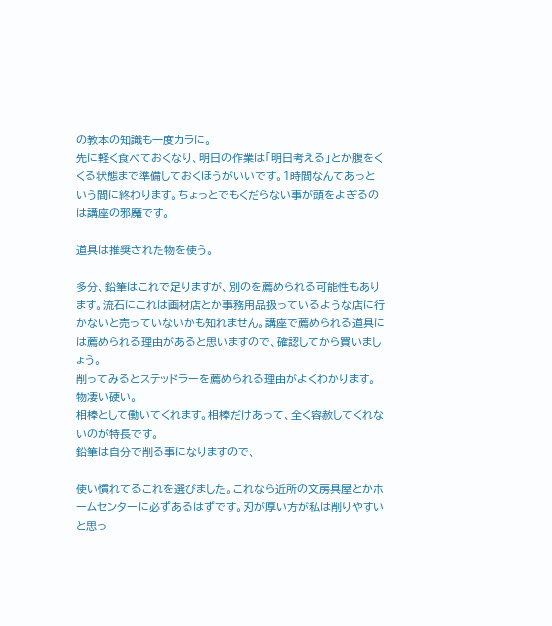の教本の知識も一度カラに。
先に軽く食べておくなり、明日の作業は「明日考える」とか腹をくくる状態まで準備しておくほうがいいです。1時間なんてあっという間に終わります。ちょっとでもくだらない事が頭をよぎるのは講座の邪魔です。

道具は推奨された物を使う。

多分、鉛筆はこれで足りますが、別のを薦められる可能性もあります。流石にこれは画材店とか事務用品扱っているような店に行かないと売っていないかも知れません。講座で薦められる道具には薦められる理由があると思いますので、確認してから買いましょう。
削ってみるとステッドラーを薦められる理由がよくわかります。物凄い硬い。
相棒として働いてくれます。相棒だけあって、全く容赦してくれないのが特長です。
鉛筆は自分で削る事になりますので、

使い慣れてるこれを選びました。これなら近所の文房具屋とかホームセンターに必ずあるはずです。刃が厚い方が私は削りやすいと思っ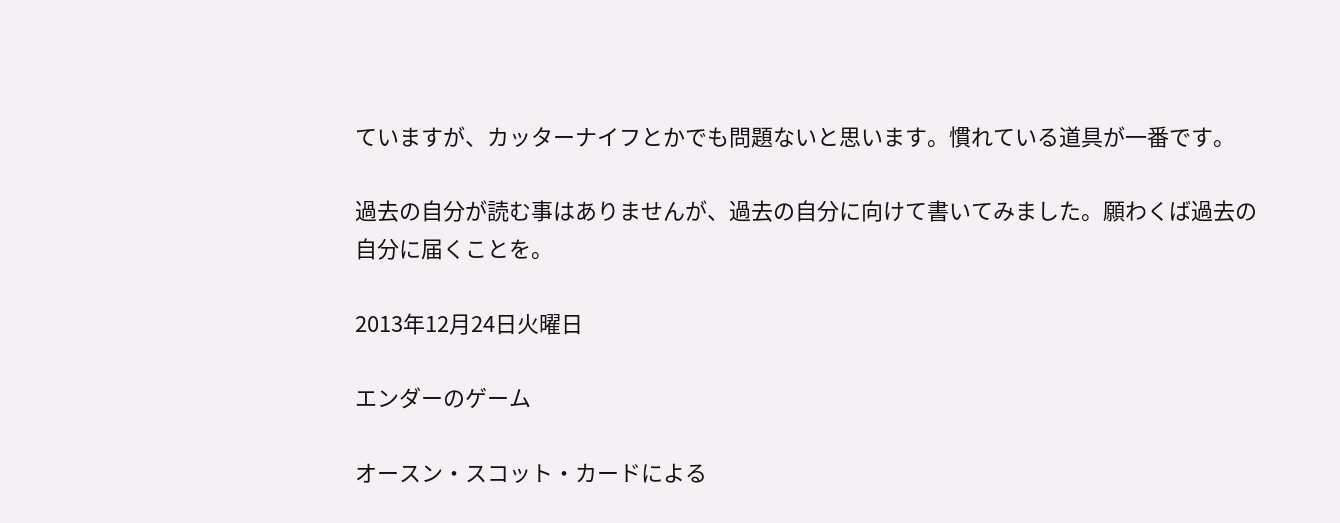ていますが、カッターナイフとかでも問題ないと思います。慣れている道具が一番です。

過去の自分が読む事はありませんが、過去の自分に向けて書いてみました。願わくば過去の自分に届くことを。

2013年12月24日火曜日

エンダーのゲーム

オースン・スコット・カードによる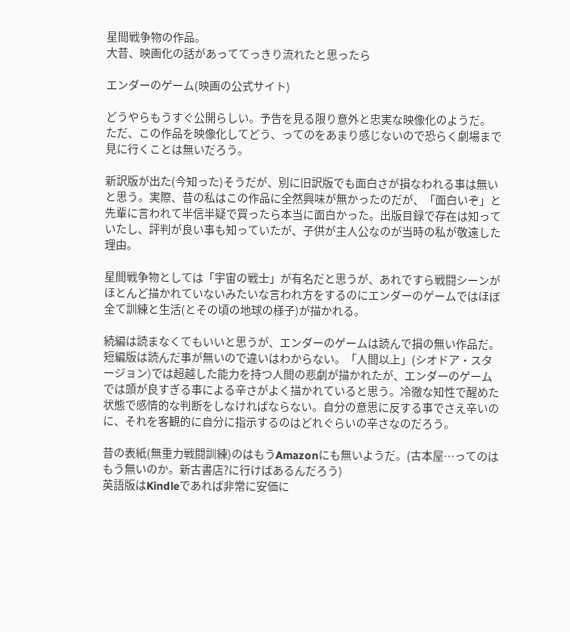星間戦争物の作品。
大昔、映画化の話があっててっきり流れたと思ったら

エンダーのゲーム(映画の公式サイト)

どうやらもうすぐ公開らしい。予告を見る限り意外と忠実な映像化のようだ。
ただ、この作品を映像化してどう、ってのをあまり感じないので恐らく劇場まで見に行くことは無いだろう。

新訳版が出た(今知った)そうだが、別に旧訳版でも面白さが損なわれる事は無いと思う。実際、昔の私はこの作品に全然興味が無かったのだが、「面白いぞ」と先輩に言われて半信半疑で買ったら本当に面白かった。出版目録で存在は知っていたし、評判が良い事も知っていたが、子供が主人公なのが当時の私が敬遠した理由。

星間戦争物としては「宇宙の戦士」が有名だと思うが、あれですら戦闘シーンがほとんど描かれていないみたいな言われ方をするのにエンダーのゲームではほぼ全て訓練と生活(とその頃の地球の様子)が描かれる。

続編は読まなくてもいいと思うが、エンダーのゲームは読んで損の無い作品だ。短編版は読んだ事が無いので違いはわからない。「人間以上」(シオドア・スタージョン)では超越した能力を持つ人間の悲劇が描かれたが、エンダーのゲームでは頭が良すぎる事による辛さがよく描かれていると思う。冷徹な知性で醒めた状態で感情的な判断をしなければならない。自分の意思に反する事でさえ辛いのに、それを客観的に自分に指示するのはどれぐらいの辛さなのだろう。

昔の表紙(無重力戦闘訓練)のはもうAmazonにも無いようだ。(古本屋…ってのはもう無いのか。新古書店?に行けばあるんだろう)
英語版はKindleであれば非常に安価に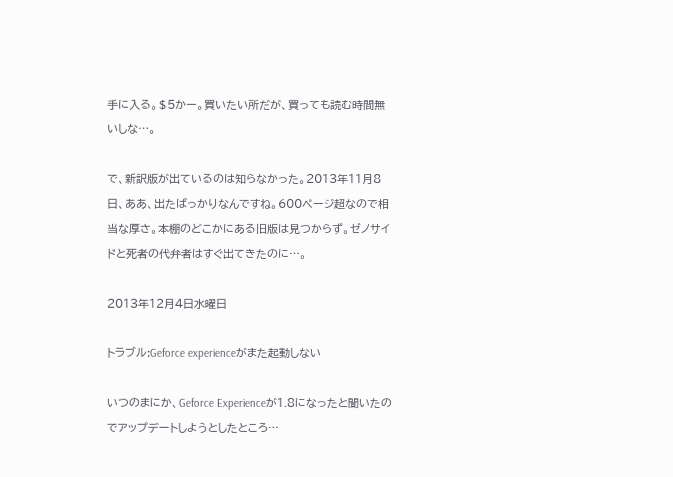手に入る。$5かー。買いたい所だが、買っても読む時間無いしな…。

で、新訳版が出ているのは知らなかった。2013年11月8日、ああ、出たばっかりなんですね。600ページ超なので相当な厚さ。本棚のどこかにある旧版は見つからず。ゼノサイドと死者の代弁者はすぐ出てきたのに…。

2013年12月4日水曜日

トラブル:Geforce experienceがまた起動しない

いつのまにか、Geforce Experienceが1.8になったと聞いたのでアップデートしようとしたところ…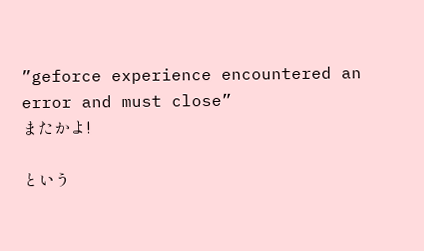”geforce experience encountered an error and must close”
またかよ!

という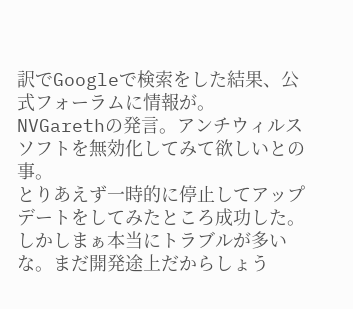訳でGoogleで検索をした結果、公式フォーラムに情報が。
NVGarethの発言。アンチウィルスソフトを無効化してみて欲しいとの事。
とりあえず一時的に停止してアップデートをしてみたところ成功した。
しかしまぁ本当にトラブルが多いな。まだ開発途上だからしょう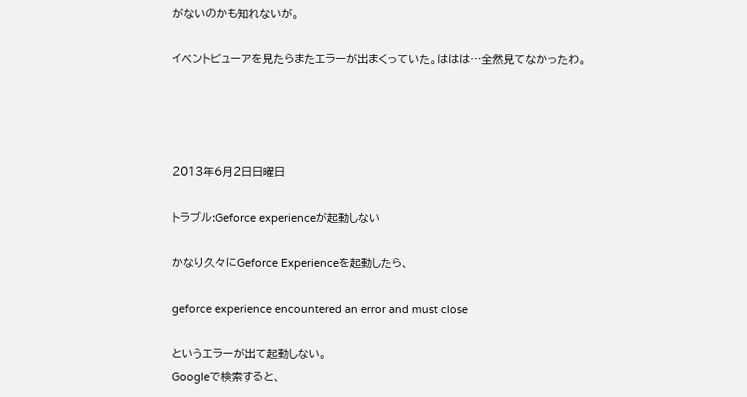がないのかも知れないが。

イベントビューアを見たらまたエラーが出まくっていた。ははは…全然見てなかったわ。




2013年6月2日日曜日

トラブル:Geforce experienceが起動しない

かなり久々にGeforce Experienceを起動したら、

geforce experience encountered an error and must close

というエラーが出て起動しない。
Googleで検索すると、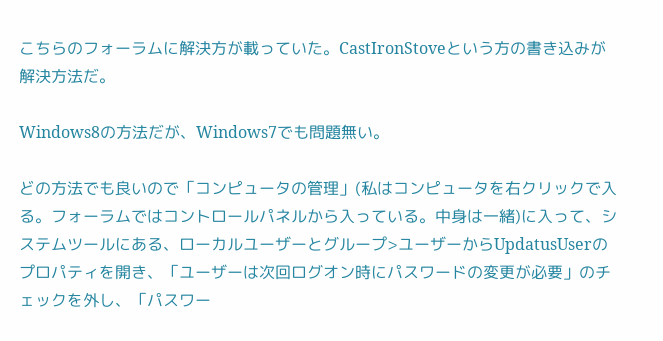こちらのフォーラムに解決方が載っていた。CastIronStoveという方の書き込みが解決方法だ。

Windows8の方法だが、Windows7でも問題無い。

どの方法でも良いので「コンピュータの管理」(私はコンピュータを右クリックで入る。フォーラムではコントロールパネルから入っている。中身は一緒)に入って、システムツールにある、ローカルユーザーとグループ>ユーザーからUpdatusUserのプロパティを開き、「ユーザーは次回ログオン時にパスワードの変更が必要」のチェックを外し、「パスワー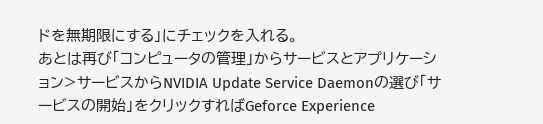ドを無期限にする」にチェックを入れる。
あとは再び「コンピュータの管理」からサービスとアプリケーション>サービスからNVIDIA Update Service Daemonの選び「サービスの開始」をクリックすればGeforce Experience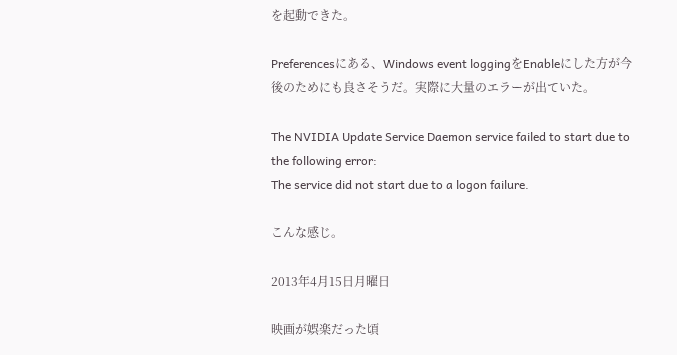を起動できた。

Preferencesにある、Windows event loggingをEnableにした方が今後のためにも良さそうだ。実際に大量のエラーが出ていた。

The NVIDIA Update Service Daemon service failed to start due to the following error:
The service did not start due to a logon failure.

こんな感じ。

2013年4月15日月曜日

映画が娯楽だった頃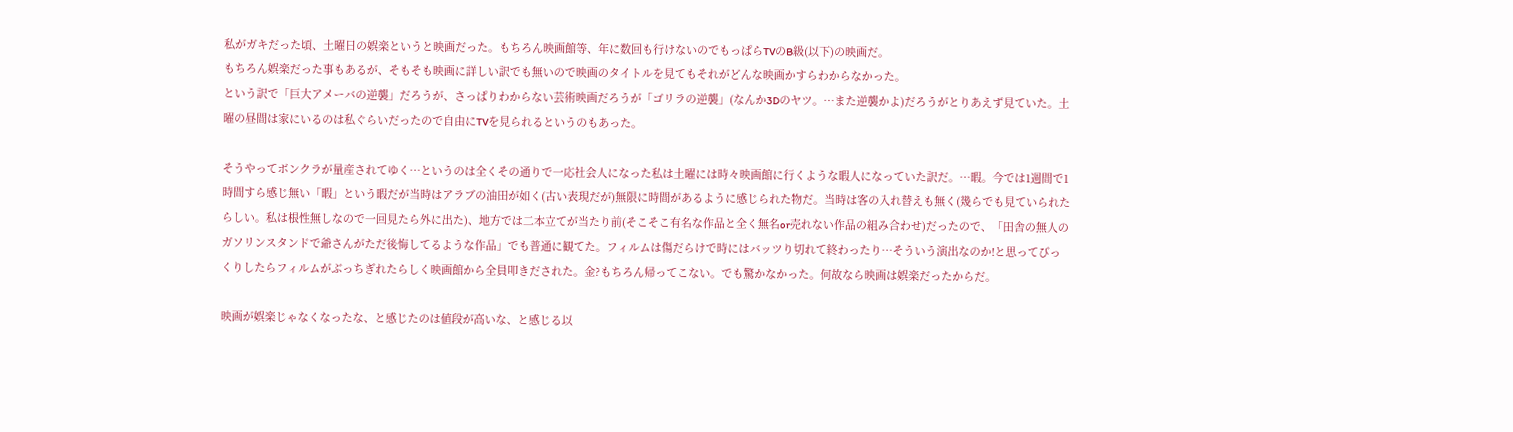私がガキだった頃、土曜日の娯楽というと映画だった。もちろん映画館等、年に数回も行けないのでもっぱらTVのB級(以下)の映画だ。
もちろん娯楽だった事もあるが、そもそも映画に詳しい訳でも無いので映画のタイトルを見てもそれがどんな映画かすらわからなかった。
という訳で「巨大アメーバの逆襲」だろうが、さっぱりわからない芸術映画だろうが「ゴリラの逆襲」(なんか3Dのヤツ。…また逆襲かよ)だろうがとりあえず見ていた。土曜の昼間は家にいるのは私ぐらいだったので自由にTVを見られるというのもあった。

そうやってボンクラが量産されてゆく…というのは全くその通りで一応社会人になった私は土曜には時々映画館に行くような暇人になっていた訳だ。…暇。今では1週間で1時間すら感じ無い「暇」という暇だが当時はアラブの油田が如く(古い表現だが)無限に時間があるように感じられた物だ。当時は客の入れ替えも無く(幾らでも見ていられたらしい。私は根性無しなので一回見たら外に出た)、地方では二本立てが当たり前(そこそこ有名な作品と全く無名or売れない作品の組み合わせ)だったので、「田舎の無人のガソリンスタンドで爺さんがただ後悔してるような作品」でも普通に観てた。フィルムは傷だらけで時にはバッツり切れて終わったり…そういう演出なのか!と思ってびっくりしたらフィルムがぶっちぎれたらしく映画館から全員叩きだされた。金?もちろん帰ってこない。でも驚かなかった。何故なら映画は娯楽だったからだ。

映画が娯楽じゃなくなったな、と感じたのは値段が高いな、と感じる以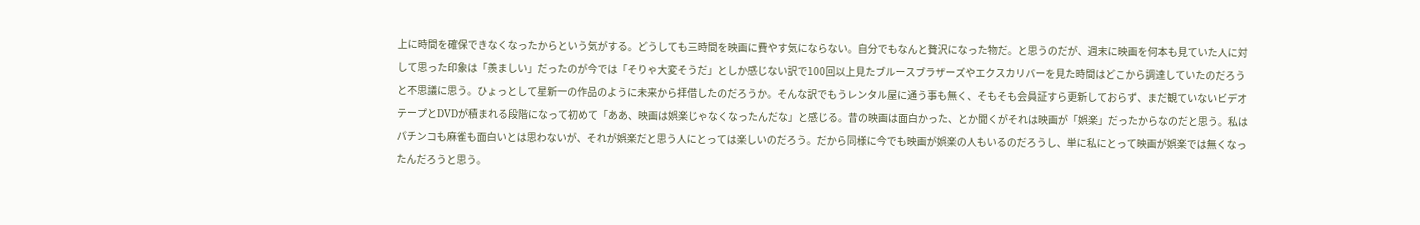上に時間を確保できなくなったからという気がする。どうしても三時間を映画に費やす気にならない。自分でもなんと贅沢になった物だ。と思うのだが、週末に映画を何本も見ていた人に対して思った印象は「羨ましい」だったのが今では「そりゃ大変そうだ」としか感じない訳で100回以上見たブルースブラザーズやエクスカリバーを見た時間はどこから調達していたのだろうと不思議に思う。ひょっとして星新一の作品のように未来から拝借したのだろうか。そんな訳でもうレンタル屋に通う事も無く、そもそも会員証すら更新しておらず、まだ観ていないビデオテープとDVDが積まれる段階になって初めて「ああ、映画は娯楽じゃなくなったんだな」と感じる。昔の映画は面白かった、とか聞くがそれは映画が「娯楽」だったからなのだと思う。私はパチンコも麻雀も面白いとは思わないが、それが娯楽だと思う人にとっては楽しいのだろう。だから同様に今でも映画が娯楽の人もいるのだろうし、単に私にとって映画が娯楽では無くなったんだろうと思う。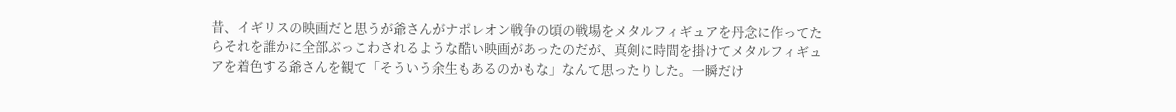昔、イギリスの映画だと思うが爺さんがナポレオン戦争の頃の戦場をメタルフィギュアを丹念に作ってたらそれを誰かに全部ぶっこわされるような酷い映画があったのだが、真剣に時間を掛けてメタルフィギュアを着色する爺さんを観て「そういう余生もあるのかもな」なんて思ったりした。一瞬だけ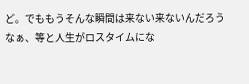ど。でももうそんな瞬間は来ない来ないんだろうなぁ、等と人生がロスタイムにな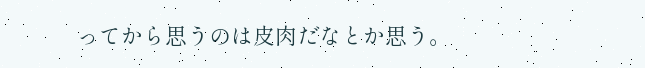ってから思うのは皮肉だなとか思う。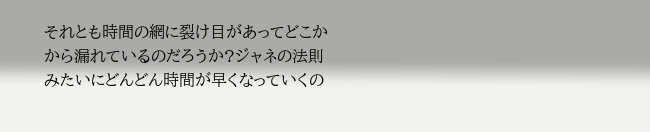それとも時間の網に裂け目があってどこかから漏れているのだろうか?ジャネの法則みたいにどんどん時間が早くなっていくの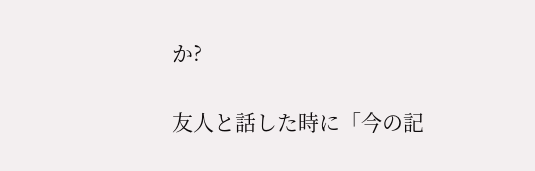か?

友人と話した時に「今の記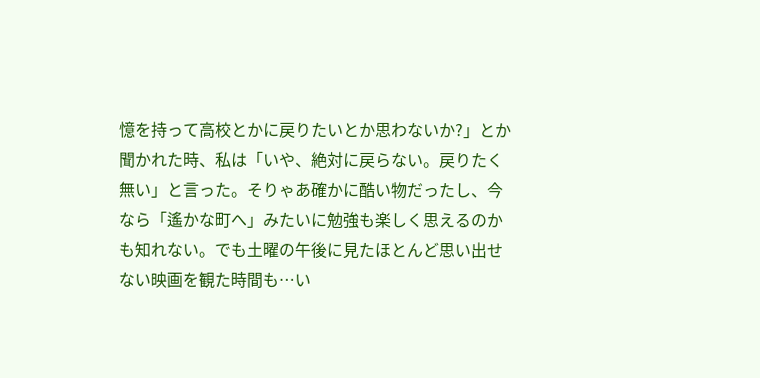憶を持って高校とかに戻りたいとか思わないか?」とか聞かれた時、私は「いや、絶対に戻らない。戻りたく無い」と言った。そりゃあ確かに酷い物だったし、今なら「遙かな町へ」みたいに勉強も楽しく思えるのかも知れない。でも土曜の午後に見たほとんど思い出せない映画を観た時間も…い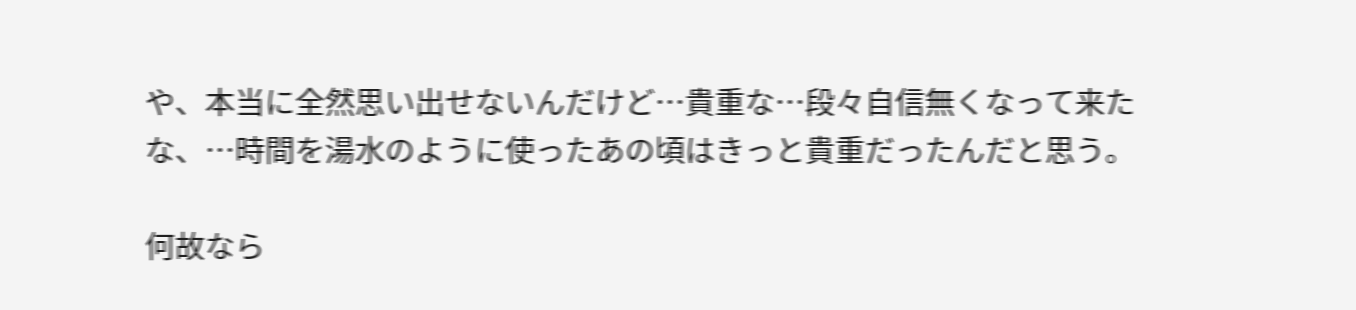や、本当に全然思い出せないんだけど…貴重な…段々自信無くなって来たな、…時間を湯水のように使ったあの頃はきっと貴重だったんだと思う。

何故なら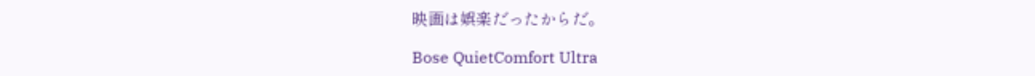映画は娯楽だったからだ。

Bose QuietComfort Ultra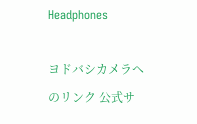Headphones

ヨドバシカメラへのリンク 公式サ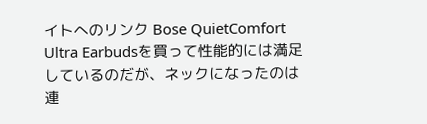イトへのリンク Bose QuietComfort Ultra Earbudsを買って性能的には満足しているのだが、ネックになったのは連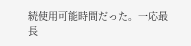続使用可能時間だった。一応最長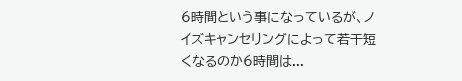6時間という事になっているが、ノイズキャンセリングによって若干短くなるのか6時間は...